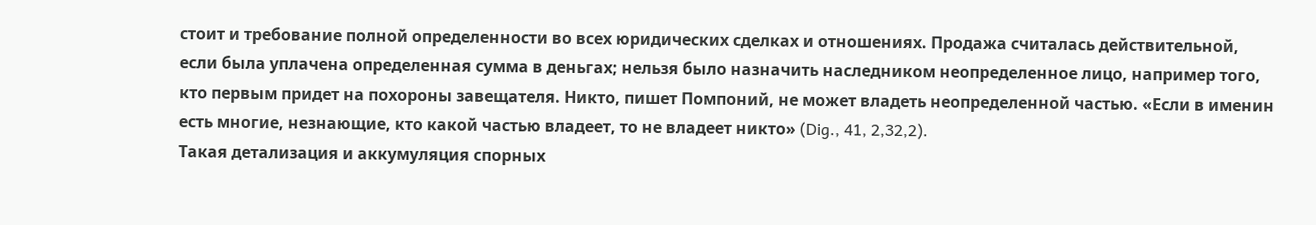стоит и требование полной определенности во всех юридических сделках и отношениях. Продажа считалась действительной, если была уплачена определенная сумма в деньгах; нельзя было назначить наследником неопределенное лицо, например того, кто первым придет на похороны завещателя. Никто, пишет Помпоний, не может владеть неопределенной частью. «Если в именин есть многие, незнающие, кто какой частью владеет, то не владеет никто» (Dig., 41, 2,32,2).
Такая детализация и аккумуляция спорных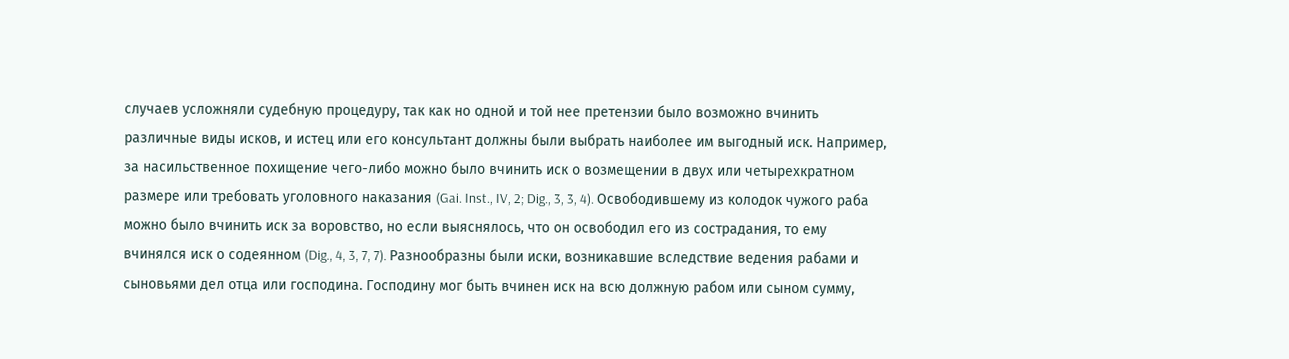случаев усложняли судебную процедуру, так как но одной и той нее претензии было возможно вчинить различные виды исков, и истец или его консультант должны были выбрать наиболее им выгодный иск. Например, за насильственное похищение чего-либо можно было вчинить иск о возмещении в двух или четырехкратном размере или требовать уголовного наказания (Gai. Inst., IV, 2; Dig., 3, 3, 4). Освободившему из колодок чужого раба можно было вчинить иск за воровство, но если выяснялось, что он освободил его из сострадания, то ему вчинялся иск о содеянном (Dig., 4, 3, 7, 7). Разнообразны были иски, возникавшие вследствие ведения рабами и сыновьями дел отца или господина. Господину мог быть вчинен иск на всю должную рабом или сыном сумму,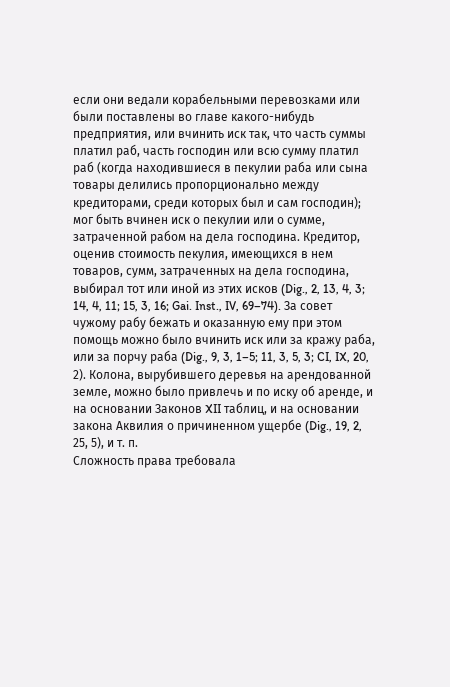если они ведали корабельными перевозками или были поставлены во главе какого-нибудь предприятия, или вчинить иск так, что часть суммы платил раб, часть господин или всю сумму платил раб (когда находившиеся в пекулии раба или сына товары делились пропорционально между кредиторами, среди которых был и сам господин); мог быть вчинен иск о пекулии или о сумме, затраченной рабом на дела господина. Кредитор, оценив стоимость пекулия, имеющихся в нем товаров, сумм, затраченных на дела господина, выбирал тот или иной из этих исков (Dig., 2, 13, 4, 3; 14, 4, 11; 15, 3, 16; Gai. Inst., IV, 69–74). За совет чужому рабу бежать и оказанную ему при этом помощь можно было вчинить иск или за кражу раба, или за порчу раба (Dig., 9, 3, 1–5; 11, 3, 5, 3; CI, IX, 20, 2). Колона, вырубившего деревья на арендованной земле, можно было привлечь и по иску об аренде, и на основании Законов XII таблиц, и на основании закона Аквилия о причиненном ущербе (Dig., 19, 2, 25, 5), и т. п.
Сложность права требовала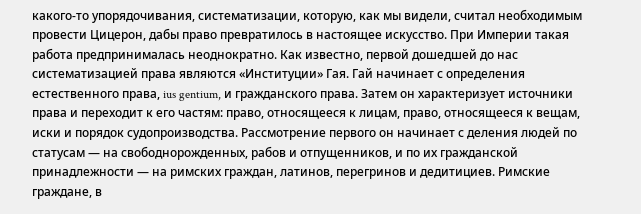какого-то упорядочивания, систематизации, которую, как мы видели, считал необходимым провести Цицерон, дабы право превратилось в настоящее искусство. При Империи такая работа предпринималась неоднократно. Как известно, первой дошедшей до нас систематизацией права являются «Институции» Гая. Гай начинает с определения естественного права, ius gentium, и гражданского права. Затем он характеризует источники права и переходит к его частям: право, относящееся к лицам, право, относящееся к вещам, иски и порядок судопроизводства. Рассмотрение первого он начинает с деления людей по статусам — на свободнорожденных, рабов и отпущенников, и по их гражданской принадлежности — на римских граждан, латинов, перегринов и дедитициев. Римские граждане, в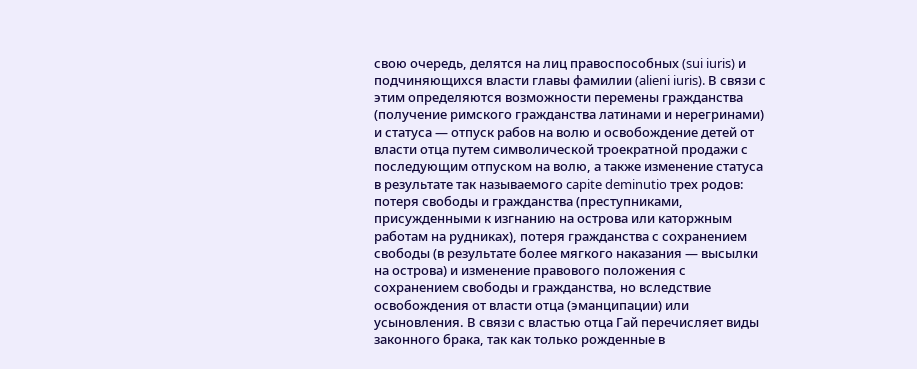свою очередь, делятся на лиц правоспособных (sui iuris) и подчиняющихся власти главы фамилии (alieni iuris). В связи с этим определяются возможности перемены гражданства (получение римского гражданства латинами и нерегринами) и статуса — отпуск рабов на волю и освобождение детей от власти отца путем символической троекратной продажи с последующим отпуском на волю, а также изменение статуса в результате так называемого capite deminutio трех родов: потеря свободы и гражданства (преступниками, присужденными к изгнанию на острова или каторжным работам на рудниках), потеря гражданства с сохранением свободы (в результате более мягкого наказания — высылки на острова) и изменение правового положения с сохранением свободы и гражданства, но вследствие освобождения от власти отца (эманципации) или усыновления. В связи с властью отца Гай перечисляет виды законного брака, так как только рожденные в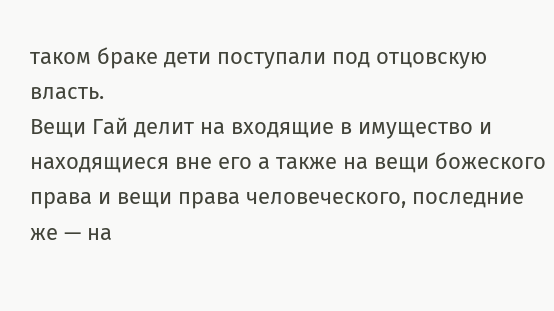таком браке дети поступали под отцовскую власть.
Вещи Гай делит на входящие в имущество и находящиеся вне его а также на вещи божеского права и вещи права человеческого, последние же — на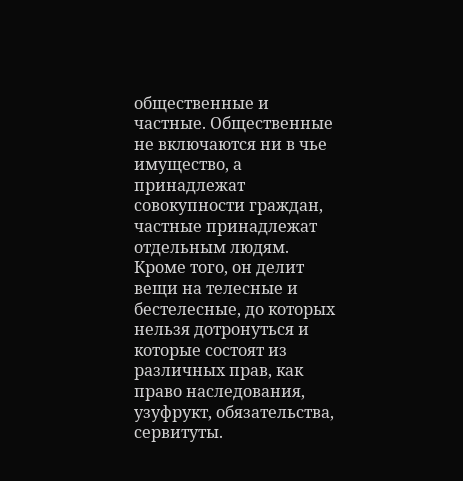общественные и частные. Общественные не включаются ни в чье имущество, а принадлежат совокупности граждан, частные принадлежат отдельным людям. Кроме того, он делит вещи на телесные и бестелесные, до которых нельзя дотронуться и которые состоят из различных прав, как право наследования, узуфрукт, обязательства, сервитуты.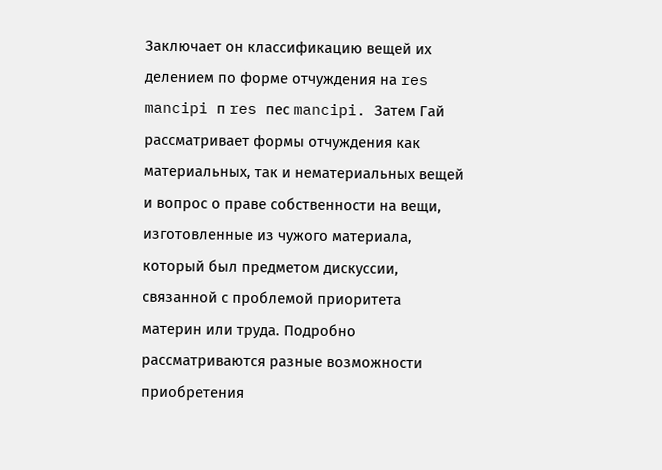Заключает он классификацию вещей их делением по форме отчуждения на res mancipi п res пес mancipi. Затем Гай рассматривает формы отчуждения как материальных, так и нематериальных вещей и вопрос о праве собственности на вещи, изготовленные из чужого материала, который был предметом дискуссии, связанной с проблемой приоритета материн или труда. Подробно рассматриваются разные возможности приобретения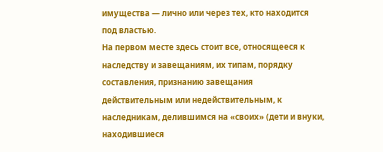имущества — лично или через тех, кто находится под властью.
На первом месте здесь стоит все, относящееся к наследству и завещаниям, их типам, порядку составления, признанию завещания действительным или недействительным, к наследникам, делившимся на «своих» (дети и внуки, находившиеся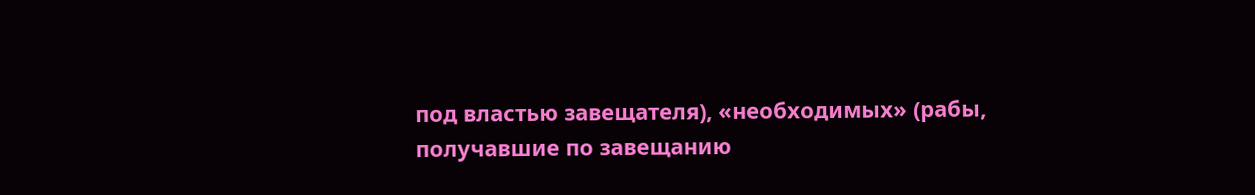под властью завещателя), «необходимых» (рабы, получавшие по завещанию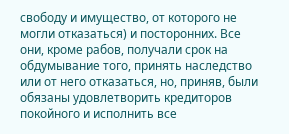свободу и имущество, от которого не могли отказаться) и посторонних. Все они, кроме рабов, получали срок на обдумывание того, принять наследство или от него отказаться, но, приняв, были обязаны удовлетворить кредиторов покойного и исполнить все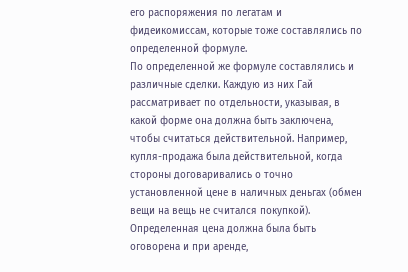его распоряжения по легатам и фидеикомиссам, которые тоже составлялись по определенной формуле.
По определенной же формуле составлялись и различные сделки. Каждую из них Гай рассматривает по отдельности, указывая, в какой форме она должна быть заключена, чтобы считаться действительной. Например, купля-продажа была действительной, когда стороны договаривались о точно установленной цене в наличных деньгах (обмен вещи на вещь не считался покупкой). Определенная цена должна была быть оговорена и при аренде,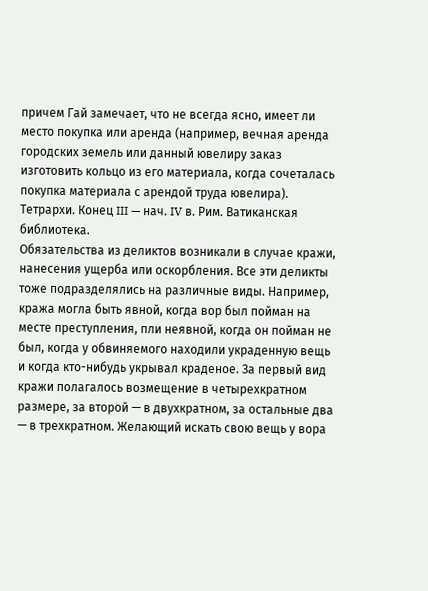причем Гай замечает, что не всегда ясно, имеет ли место покупка или аренда (например, вечная аренда городских земель или данный ювелиру заказ изготовить кольцо из его материала, когда сочеталась покупка материала с арендой труда ювелира).
Тетрархи. Конец III — нач. IV в. Рим. Ватиканская библиотека.
Обязательства из деликтов возникали в случае кражи, нанесения ущерба или оскорбления. Все эти деликты тоже подразделялись на различные виды. Например, кража могла быть явной, когда вор был пойман на месте преступления, пли неявной, когда он пойман не был, когда у обвиняемого находили украденную вещь и когда кто-нибудь укрывал краденое. За первый вид кражи полагалось возмещение в четырехкратном размере, за второй — в двухкратном, за остальные два — в трехкратном. Желающий искать свою вещь у вора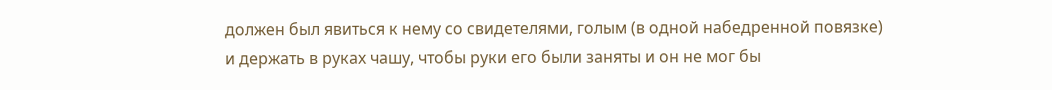должен был явиться к нему со свидетелями, голым (в одной набедренной повязке) и держать в руках чашу, чтобы руки его были заняты и он не мог бы